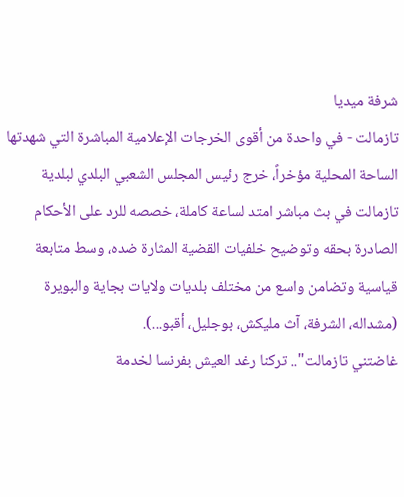شرفة ميديا
تازمالت - في واحدة من أقوى الخرجات الإعلامية المباشرة التي شهدتها الساحة المحلية مؤخراً، خرج رئيس المجلس الشعبي البلدي لبلدية تازمالت في بث مباشر امتد لساعة كاملة، خصصه للرد على الأحكام الصادرة بحقه وتوضيح خلفيات القضية المثارة ضده، وسط متابعة قياسية وتضامن واسع من مختلف بلديات ولايات بجاية والبويرة (مشداله، الشرفة، آث مليكش، بوجليل، أقبو...).
غاضتني تازمالت".. تركنا رغد العيش بفرنسا لخدمة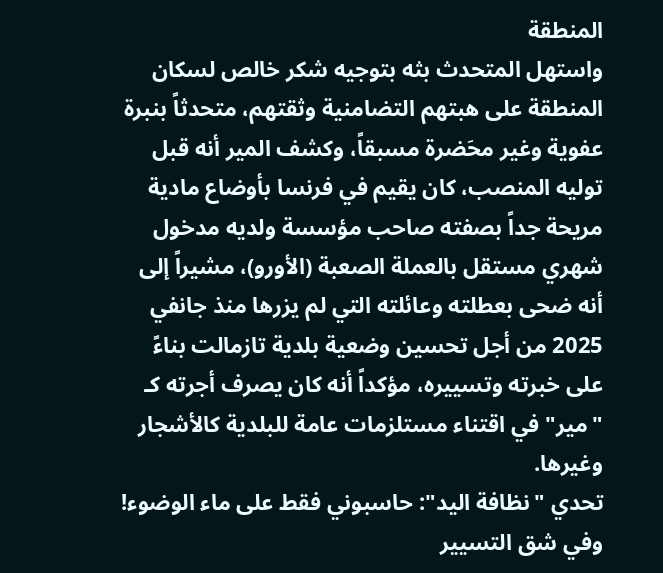المنطقة
واستهل المتحدث بثه بتوجيه شكر خالص لسكان المنطقة على هبتهم التضامنية وثقتهم، متحدثاً بنبرة عفوية وغير محَضرة مسبقاً، وكشف المير أنه قبل توليه المنصب، كان يقيم في فرنسا بأوضاع مادية مريحة جداً بصفته صاحب مؤسسة ولديه مدخول شهري مستقل بالعملة الصعبة (الأورو)، مشيراً إلى أنه ضحى بعطلته وعائلته التي لم يزرها منذ جانفي 2025 من أجل تحسين وضعية بلدية تازمالت بناءً على خبرته وتسييره، مؤكداً أنه كان يصرف أجرته كـ "مير" في اقتناء مستلزمات عامة للبلدية كالأشجار وغيرها.
تحدي "نظافة اليد": حاسبوني فقط على ماء الوضوء!
وفي شق التسيير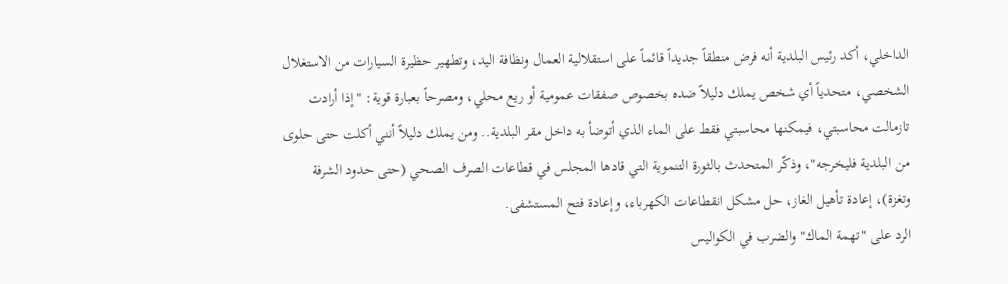الداخلي، أكد رئيس البلدية أنه فرض منطقاً جديداً قائماً على استقلالية العمال ونظافة اليد، وتطهير حظيرة السيارات من الاستغلال الشخصي، متحدياً أي شخص يملك دليلاً ضده بخصوص صفقات عمومية أو ريع محلي، ومصرحاً بعبارة قوية: "إذا أرادت تازمالت محاسبتي، فيمكنها محاسبتي فقط على الماء الذي أتوضأ به داخل مقر البلدية.. ومن يملك دليلاً أنني أكلت حتى حلوى من البلدية فليخرجه"، وذكّر المتحدث بالثورة التنموية التي قادها المجلس في قطاعات الصرف الصحي (حتى حدود الشرفة وتغزة)، إعادة تأهيل الغاز، حل مشكل انقطاعات الكهرباء، وإعادة فتح المستشفى.
الرد على "تهمة الماك" والضرب في الكواليس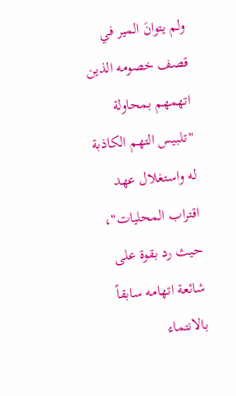ولم يتوانَ المير في قصف خصومه الذين اتهمهم بمحاولة "تلبيس التهم الكاذبة له واستغلال عهد اقتراب المحليات"، حيث رد بقوة على شائعة اتهامه سابقاً بالانتماء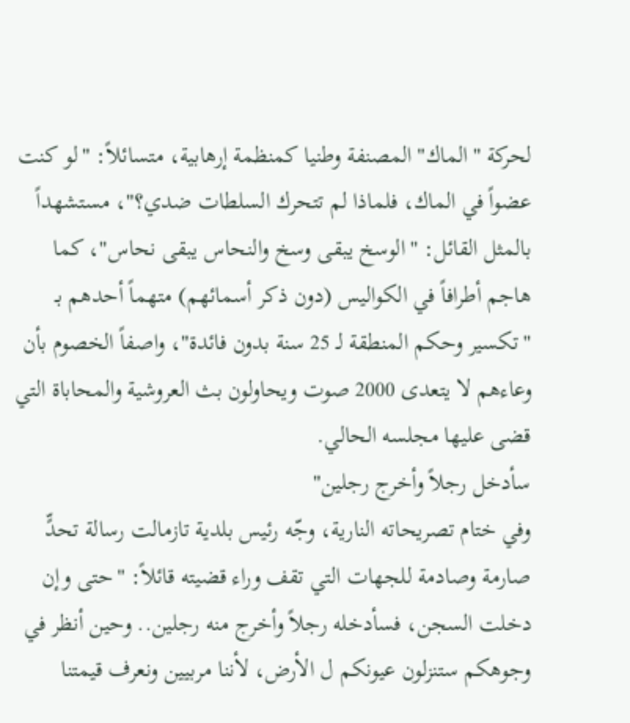لحركة "الماك" المصنفة وطنيا كمنظمة إرهابية، متسائلاً: "لو كنت عضواً في الماك، فلماذا لم تتحرك السلطات ضدي؟"، مستشهداً بالمثل القائل: "الوسخ يبقى وسخ والنحاس يبقى نحاس"، كما هاجم أطرافاً في الكواليس (دون ذكر أسمائهم) متهماً أحدهم بـ "تكسير وحكم المنطقة لـ 25 سنة بدون فائدة"، واصفاً الخصوم بأن وعاءهم لا يتعدى 2000 صوت ويحاولون بث العروشية والمحاباة التي قضى عليها مجلسه الحالي.
سأدخل رجلاً وأخرج رجلين"
وفي ختام تصريحاته النارية، وجّه رئيس بلدية تازمالت رسالة تحدٍّ صارمة وصادمة للجهات التي تقف وراء قضيته قائلاً: "حتى وإن دخلت السجن، فسأدخله رجلاً وأخرج منه رجلين.. وحين أنظر في وجوهكم ستنزلون عيونكم ل الأرض، لأننا مربيين ونعرف قيمتنا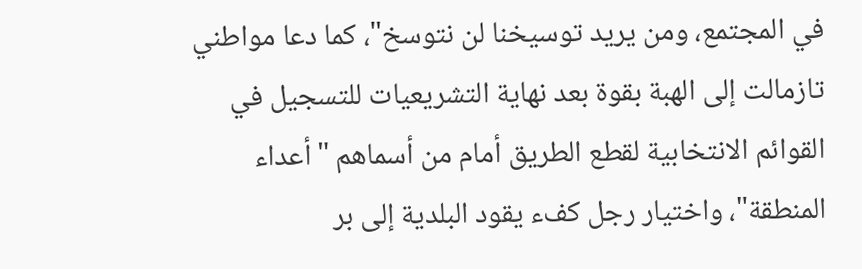في المجتمع، ومن يريد توسيخنا لن نتوسخ"، كما دعا مواطني تازمالت إلى الهبة بقوة بعد نهاية التشريعيات للتسجيل في القوائم الانتخابية لقطع الطريق أمام من أسماهم "أعداء المنطقة"، واختيار رجل كفء يقود البلدية إلى بر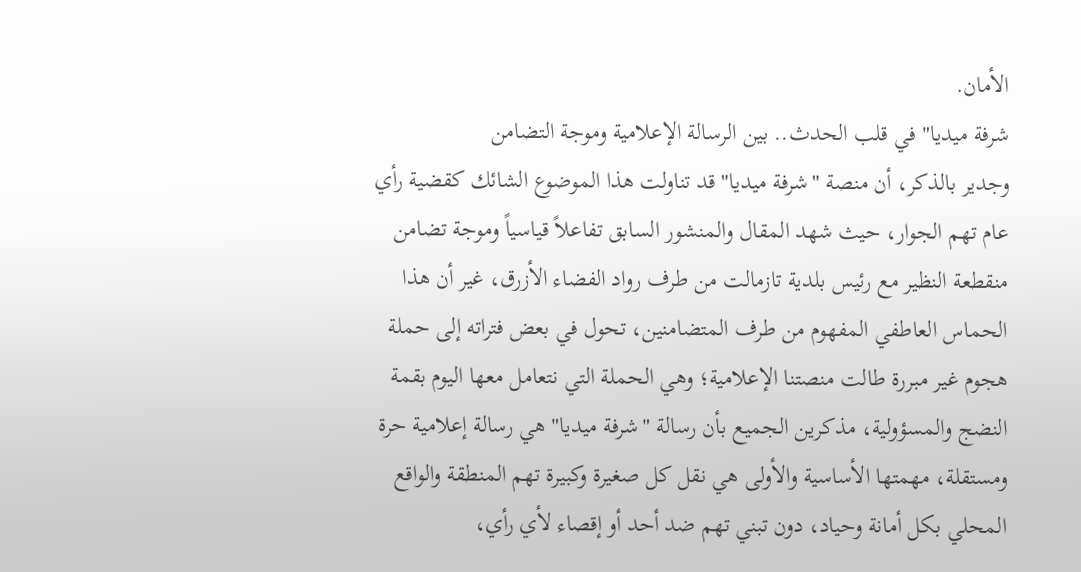الأمان.
شرفة ميديا" في قلب الحدث.. بين الرسالة الإعلامية وموجة التضامن
وجدير بالذكر، أن منصة "شرفة ميديا" قد تناولت هذا الموضوع الشائك كقضية رأي عام تهم الجوار، حيث شهد المقال والمنشور السابق تفاعلاً قياسياً وموجة تضامن منقطعة النظير مع رئيس بلدية تازمالت من طرف رواد الفضاء الأزرق، غير أن هذا الحماس العاطفي المفهوم من طرف المتضامنين، تحول في بعض فتراته إلى حملة هجوم غير مبررة طالت منصتنا الإعلامية؛ وهي الحملة التي نتعامل معها اليوم بقمة النضج والمسؤولية، مذكرين الجميع بأن رسالة "شرفة ميديا" هي رسالة إعلامية حرة ومستقلة، مهمتها الأساسية والأولى هي نقل كل صغيرة وكبيرة تهم المنطقة والواقع المحلي بكل أمانة وحياد، دون تبني تهم ضد أحد أو إقصاء لأي رأي،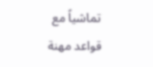تماشياً مع قواعد مهنة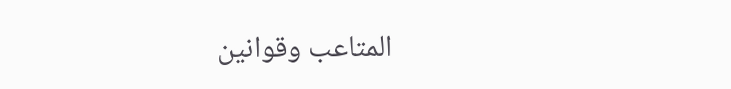المتاعب وقوانين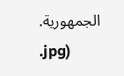الجمهورية.
.jpg)